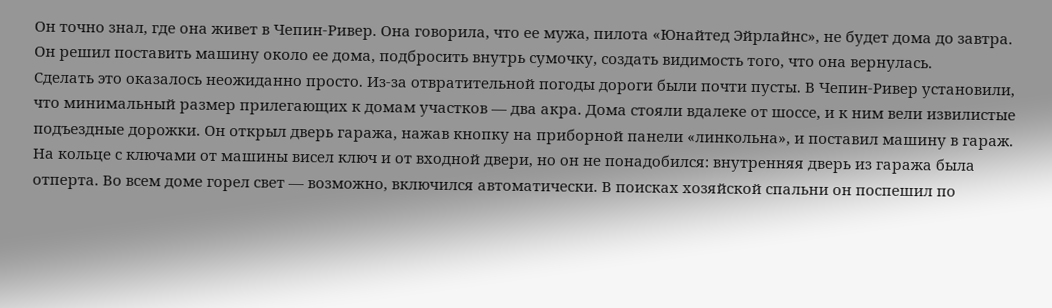Он точно знал, где она живет в Чепин-Ривер. Она говорила, что ее мужа, пилота «Юнайтед Эйрлайнс», не будет дома до завтра. Он решил поставить машину около ее дома, подбросить внутрь сумочку, создать видимость того, что она вернулась.
Сделать это оказалось неожиданно просто. Из-за отвратительной погоды дороги были почти пусты. В Чепин-Ривер установили, что минимальный размер прилегающих к домам участков — два акра. Дома стояли вдалеке от шоссе, и к ним вели извилистые подъездные дорожки. Он открыл дверь гаража, нажав кнопку на приборной панели «линкольна», и поставил машину в гараж.
На кольце с ключами от машины висел ключ и от входной двери, но он не понадобился: внутренняя дверь из гаража была отперта. Во всем доме горел свет — возможно, включился автоматически. В поисках хозяйской спальни он поспешил по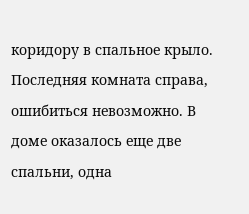коридору в спальное крыло. Последняя комната справа, ошибиться невозможно. В доме оказалось еще две спальни, одна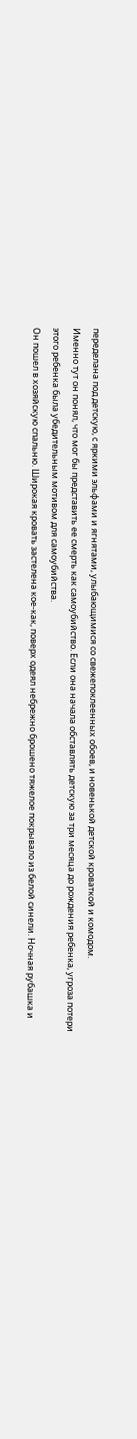переделана под детскую, с яркими эльфами и ягнятами, улыбающимися со свежепоклеенных обоев, и новенькой детской кроваткой и комодом.
Именно тут он понял, что мог бы представить ее смерть как самоубийство. Если она начала обставлять детскую за три месяца до рождения ребенка, угроза потери этого ребенка была убедительным мотивом для самоубийства.
Он пошел в хозяйскую спальню. Широкая кровать застелена кое-как, поверх одеял небрежно брошено тяжелое покрывало из белой синели. Ночная рубашка и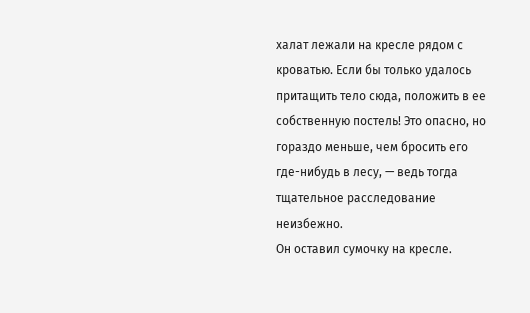халат лежали на кресле рядом с кроватью. Если бы только удалось притащить тело сюда, положить в ее собственную постель! Это опасно, но гораздо меньше, чем бросить его где-нибудь в лесу, — ведь тогда тщательное расследование неизбежно.
Он оставил сумочку на кресле.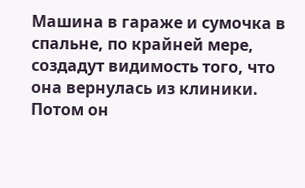Машина в гараже и сумочка в спальне, по крайней мере, создадут видимость того, что она вернулась из клиники.
Потом он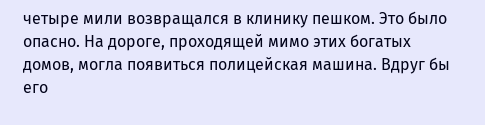четыре мили возвращался в клинику пешком. Это было опасно. На дороге, проходящей мимо этих богатых домов, могла появиться полицейская машина. Вдруг бы его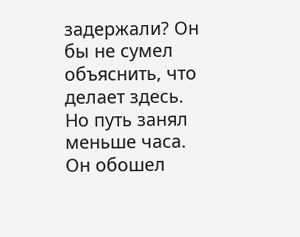задержали? Он бы не сумел объяснить, что делает здесь. Но путь занял меньше часа. Он обошел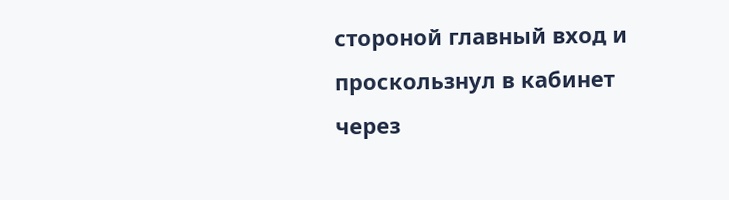стороной главный вход и проскользнул в кабинет через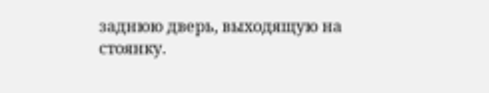заднюю дверь, выходящую на стоянку.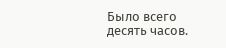Было всего десять часов.